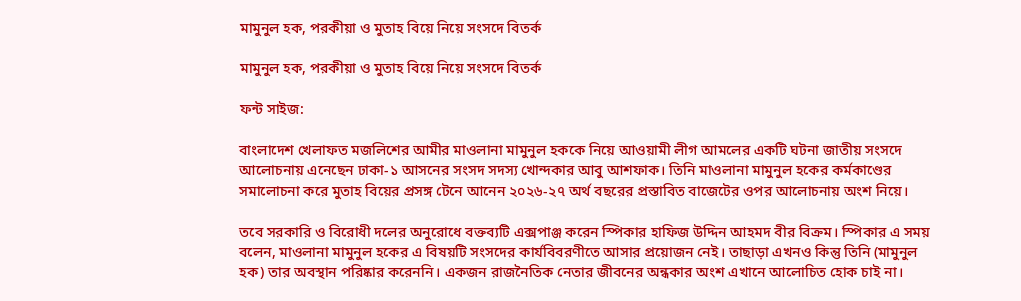মামুনুল হক, পরকীয়া ও মুতাহ বিয়ে নিয়ে সংসদে বিতর্ক

মামুনুল হক, পরকীয়া ও মুতাহ বিয়ে নিয়ে সংসদে বিতর্ক

ফন্ট সাইজ:

বাংলাদেশ খেলাফত মজলিশের আমীর মাওলানা মামুনুল হককে নিয়ে আওয়ামী লীগ আমলের একটি ঘটনা জাতীয় সংসদে আলোচনায় এনেছেন ঢাকা-১ আসনের সংসদ সদস্য খোন্দকার আবু আশফাক। তিনি মাওলানা মামুনুল হকের কর্মকাণ্ডের সমালোচনা করে মুতাহ বিয়ের প্রসঙ্গ টেনে আনেন ২০২৬-২৭ অর্থ বছরের প্রস্তাবিত বাজেটের ওপর আলোচনায় অংশ নিয়ে।

তবে সরকারি ও বিরোধী দলের অনুরোধে বক্তব্যটি এক্সপাঞ্জ করেন স্পিকার হাফিজ উদ্দিন আহমদ বীর বিক্রম। স্পিকার এ সময় বলেন, মাওলানা মামুনুল হকের এ বিষয়টি সংসদের কার্যবিবরণীতে আসার প্রয়োজন নেই। তাছাড়া এখনও কিন্তু তিনি (মামুনুল হক) তার অবস্থান পরিষ্কার করেননি। একজন রাজনৈতিক নেতার জীবনের অন্ধকার অংশ এখানে আলোচিত হোক চাই না।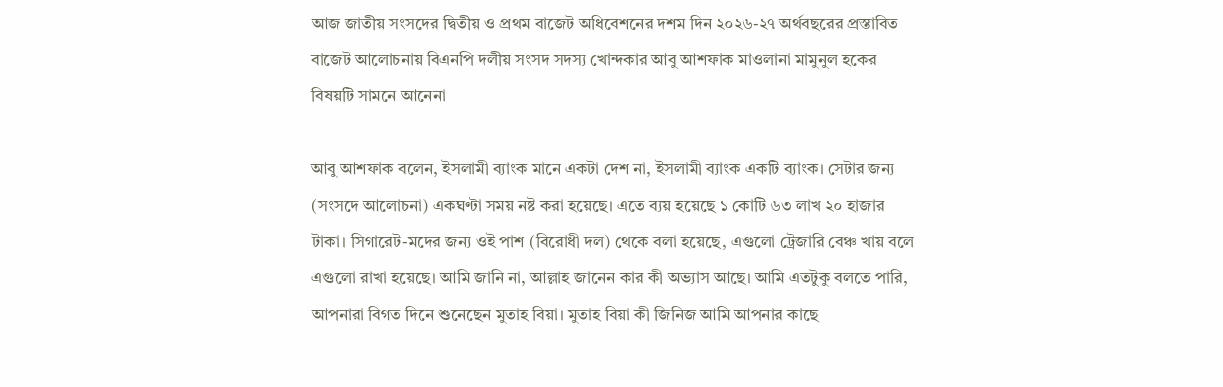আজ জাতীয় সংসদের দ্বিতীয় ও প্রথম বাজেট অধিবেশনের দশম দিন ২০২৬-২৭ অর্থবছরের প্রস্তাবিত বাজেট আলোচনায় বিএনপি দলীয় সংসদ সদস্য খোন্দকার আবু আশফাক মাওলানা মামুনুল হকের বিষয়টি সামনে আনেনা

আবু আশফাক বলেন, ইসলামী ব্যাংক মানে একটা দেশ না, ইসলামী ব্যাংক একটি ব্যাংক। সেটার জন্য (সংসদে আলোচনা) একঘণ্টা সময় নষ্ট করা হয়েছে। এতে ব্যয় হয়েছে ১ কোটি ৬৩ লাখ ২০ হাজার টাকা। সিগারেট-মদের জন্য ওই পাশ (বিরোধী দল) থেকে বলা হয়েছে, এগুলো ট্রেজারি বেঞ্চ খায় বলে এগুলো রাখা হয়েছে। আমি জানি না, আল্লাহ জানেন কার কী অভ্যাস আছে। আমি এতটুকু বলতে পারি, আপনারা বিগত দিনে শুনেছেন মুতাহ বিয়া। মুতাহ বিয়া কী জিনিজ আমি আপনার কাছে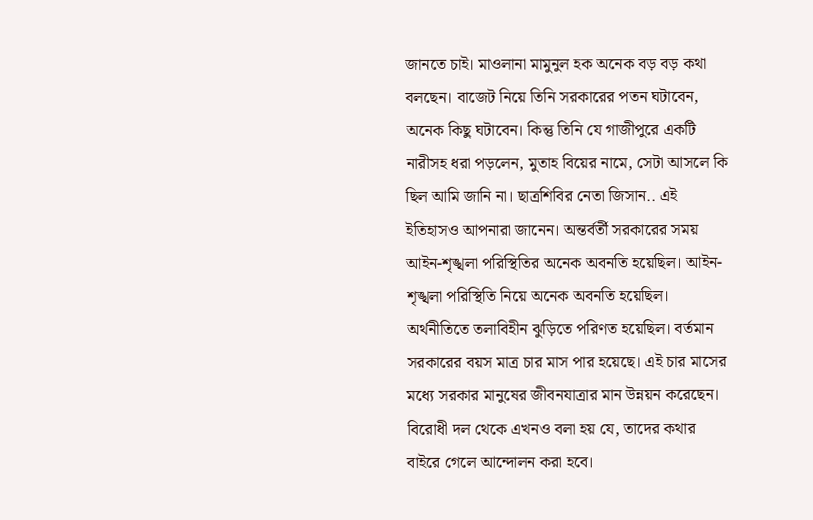জানতে চাই। মাওলানা মামুনুল হক অনেক বড় বড় কথা বলছেন। বাজেট নিয়ে তিনি সরকারের পতন ঘটাবেন, অনেক কিছু ঘটাবেন। কিন্তু তিনি যে গাজীপুরে একটি নারীসহ ধরা পড়লেন, মুতাহ বিয়ের নামে, সেটা আসলে কি ছিল আমি জানি না। ছাত্রশিবির নেতা জিসান.. এই ইতিহাসও আপনারা জানেন। অন্তর্বর্তী সরকারের সময় আইন-শৃঙ্খলা পরিস্থিতির অনেক অবনতি হয়েছিল। আইন-শৃঙ্খলা পরিস্থিতি নিয়ে অনেক অবনতি হয়েছিল। অর্থনীতিতে তলাবিহীন ঝুড়িতে পরিণত হয়েছিল। বর্তমান সরকারের বয়স মাত্র চার মাস পার হয়েছে। এই চার মাসের মধ্যে সরকার মানুষের জীবনযাত্রার মান উন্নয়ন করেছেন। বিরোধী দল থেকে এখনও বলা হয় যে, তাদের কথার বাইরে গেলে আন্দোলন করা হবে।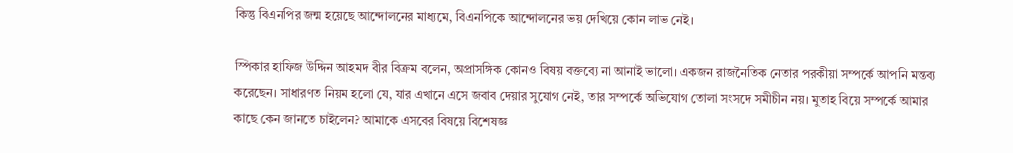কিন্তু বিএনপির জন্ম হয়েছে আন্দোলনের মাধ্যমে, বিএনপিকে আন্দোলনের ভয় দেখিয়ে কোন লাভ নেই।

স্পিকার হাফিজ উদ্দিন আহমদ বীর বিক্রম বলেন, অপ্রাসঙ্গিক কোনও বিষয় বক্তব্যে না আনাই ভালো। একজন রাজনৈতিক নেতার পরকীয়া সম্পর্কে আপনি মন্তব্য করেছেন। সাধারণত নিয়ম হলো যে, যার এখানে এসে জবাব দেয়ার সুযোগ নেই, তার সম্পর্কে অভিযোগ তোলা সংসদে সমীচীন নয়। মুতাহ বিয়ে সম্পর্কে আমার কাছে কেন জানতে চাইলেন? আমাকে এসবের বিষয়ে বিশেষজ্ঞ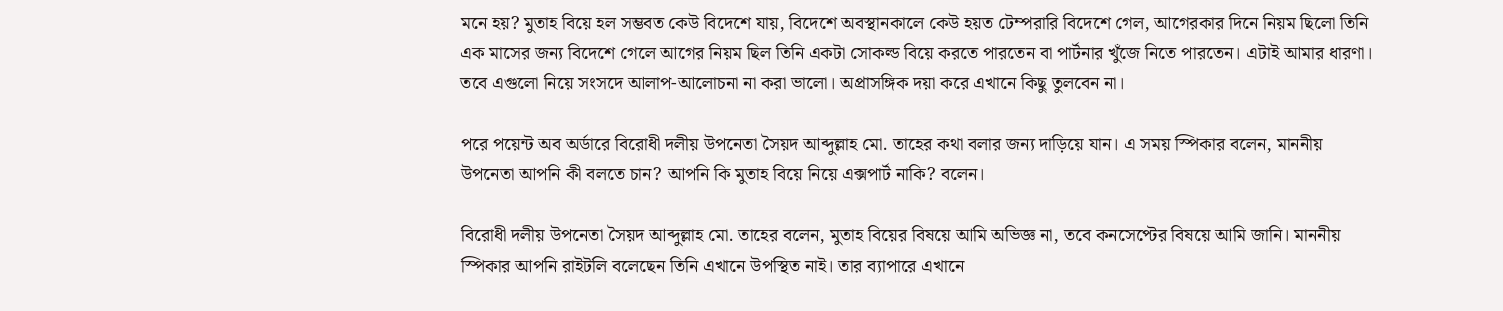মনে হয়? মুতাহ বিয়ে হল সম্ভবত কেউ বিদেশে যায়, বিদেশে অবস্থানকালে কেউ হয়ত টেম্পরারি বিদেশে গেল, আগেরকার দিনে নিয়ম ছিলো তিনি এক মাসের জন্য বিদেশে গেলে আগের নিয়ম ছিল তিনি একটা সোকল্ড বিয়ে করতে পারতেন বা পার্টনার খুঁজে নিতে পারতেন। এটাই আমার ধারণা। তবে এগুলো নিয়ে সংসদে আলাপ-আলোচনা না করা ভালো। অপ্রাসঙ্গিক দয়া করে এখানে কিছু তুলবেন না।

পরে পয়েন্ট অব অর্ডারে বিরোধী দলীয় উপনেতা সৈয়দ আব্দুল্লাহ মো. তাহের কথা বলার জন্য দাড়িয়ে যান। এ সময় স্পিকার বলেন, মাননীয় উপনেতা আপনি কী বলতে চান? আপনি কি মুতাহ বিয়ে নিয়ে এক্সপার্ট নাকি? বলেন।

বিরোধী দলীয় উপনেতা সৈয়দ আব্দুল্লাহ মো. তাহের বলেন, মুতাহ বিয়ের বিষয়ে আমি অভিজ্ঞ না, তবে কনসেপ্টের বিষয়ে আমি জানি। মাননীয় স্পিকার আপনি রাইটলি বলেছেন তিনি এখানে উপস্থিত নাই। তার ব্যাপারে এখানে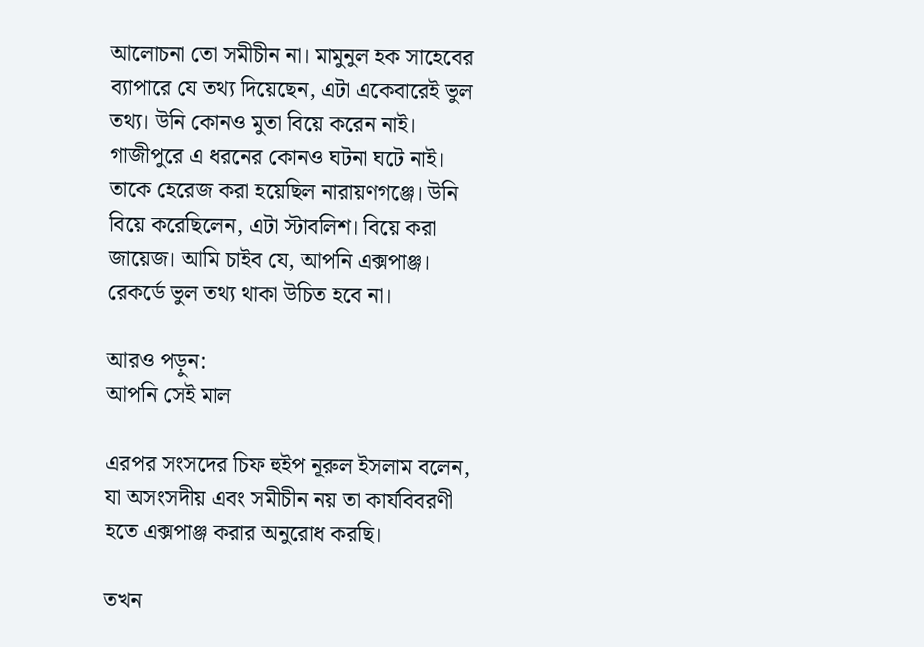আলোচনা তো সমীচীন না। মামুনুল হক সাহেবের ব্যাপারে যে তথ্য দিয়েছেন, এটা একেবারেই ভুল তথ্য। উনি কোনও মুতা বিয়ে করেন নাই। গাজীপুরে এ ধরনের কোনও ঘটনা ঘটে নাই। তাকে হেরেজ করা হয়েছিল নারায়ণগঞ্জে। উনি বিয়ে করেছিলেন, এটা স্টাবলিশ। বিয়ে করা জায়েজ। আমি চাইব যে, আপনি এক্সপাঞ্জ। রেকর্ডে ভুল তথ্য থাকা উচিত হবে না।

আরও পড়ুন:
আপনি সেই মাল

এরপর সংসদের চিফ হুইপ নূরুল ইসলাম বলেন, যা অসংসদীয় এবং সমীচীন নয় তা কার্যবিবরণী হতে এক্সপাঞ্জ করার অনুরোধ করছি।

তখন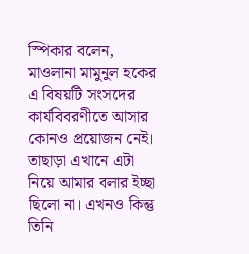স্পিকার বলেন, মাওলানা মামুনুল হকের এ বিষয়টি সংসদের কার্যবিবরণীতে আসার কোনও প্রয়োজন নেই। তাছাড়া এখানে এটা নিয়ে আমার বলার ইচ্ছা ছিলো না। এখনও কিন্তু তিনি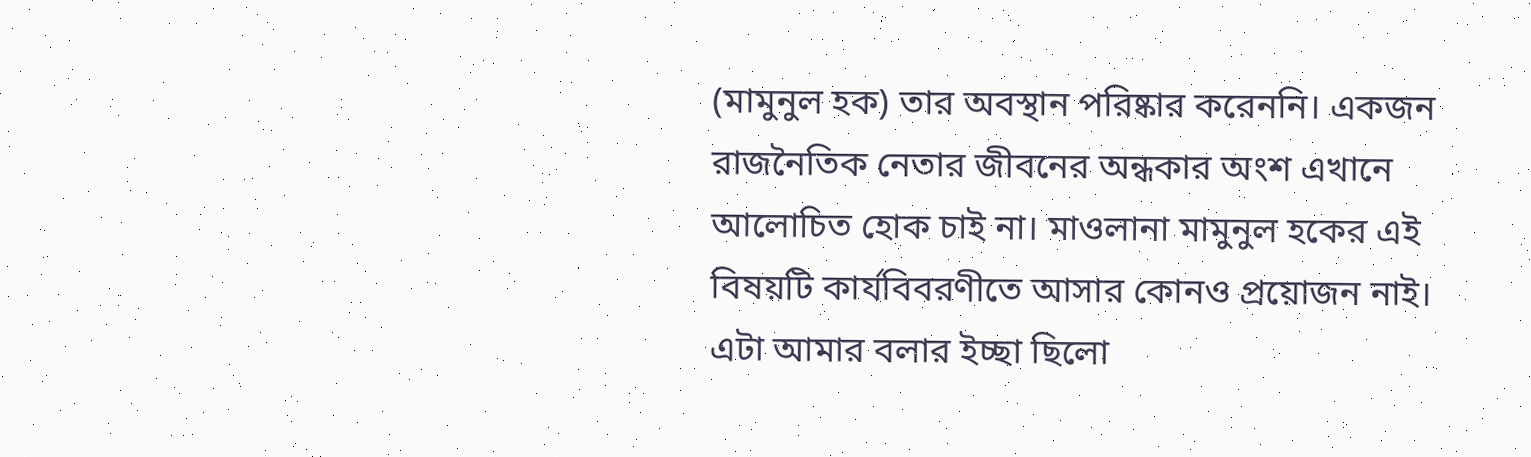(মামুনুল হক) তার অবস্থান পরিষ্কার করেননি। একজন রাজনৈতিক নেতার জীবনের অন্ধকার অংশ এখানে আলোচিত হোক চাই না। মাওলানা মামুনুল হকের এই বিষয়টি কার্যবিবরণীতে আসার কোনও প্রয়োজন নাই। এটা আমার বলার ইচ্ছা ছিলো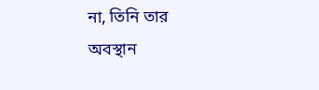না, তিনি তার অবস্থান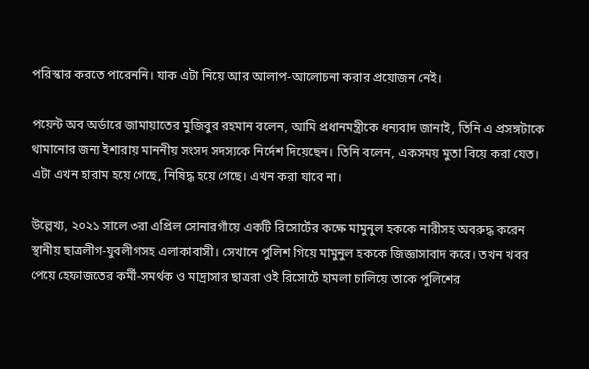পরিস্কার করতে পারেননি। যাক এটা নিয়ে আর আলাপ-আলোচনা করার প্রয়োজন নেই।

পয়েন্ট অব অর্ডারে জামায়াতের মুজিবুর রহমান বলেন, আমি প্রধানমন্ত্রীকে ধন্যবাদ জানাই, তিনি এ প্রসঙ্গটাকে থামানোর জন্য ইশারায় মাননীয় সংসদ সদস্যকে নির্দেশ দিয়েছেন। তিনি বলেন, একসময় মুতা বিয়ে করা যেত। এটা এখন হারাম হয়ে গেছে, নিষিদ্ধ হয়ে গেছে। এখন করা যাবে না।

উল্লেখ্য, ২০২১ সালে ৩রা এপ্রিল সোনারগাঁয়ে একটি রিসোর্টের কক্ষে মামুনুল হককে নারীসহ অবরুদ্ধ করেন স্থানীয় ছাত্রলীগ-যুবলীগসহ এলাকাবাসী। সেখানে পুলিশ গিয়ে মামুনুল হককে জিজ্ঞাসাবাদ করে। তখন খবর পেয়ে হেফাজতের কর্মী-সমর্থক ও মাদ্রাসার ছাত্ররা ওই রিসোর্টে হামলা চালিয়ে তাকে পুলিশের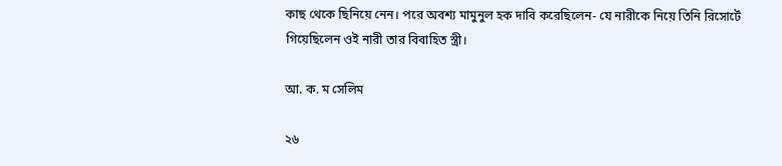কাছ থেকে ছিনিয়ে নেন। পরে অবশ্য মামুনুল হক দাবি করেছিলেন- যে নারীকে নিয়ে তিনি রিসোর্টে গিয়েছিলেন ওই নারী তার বিবাহিত স্ত্রী।

আ. ক. ম সেলিম

২৬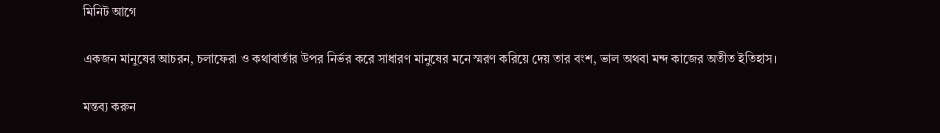মিনিট আগে

একজন মানুষের আচরন, চলাফেরা ও কথাবার্তার উপর নির্ভর করে সাধারণ মানুষের মনে স্মরণ করিয়ে দেয় তার বংশ, ভাল অথবা মন্দ কাজের অতীত ইতিহাস।

মন্তব্য করুন